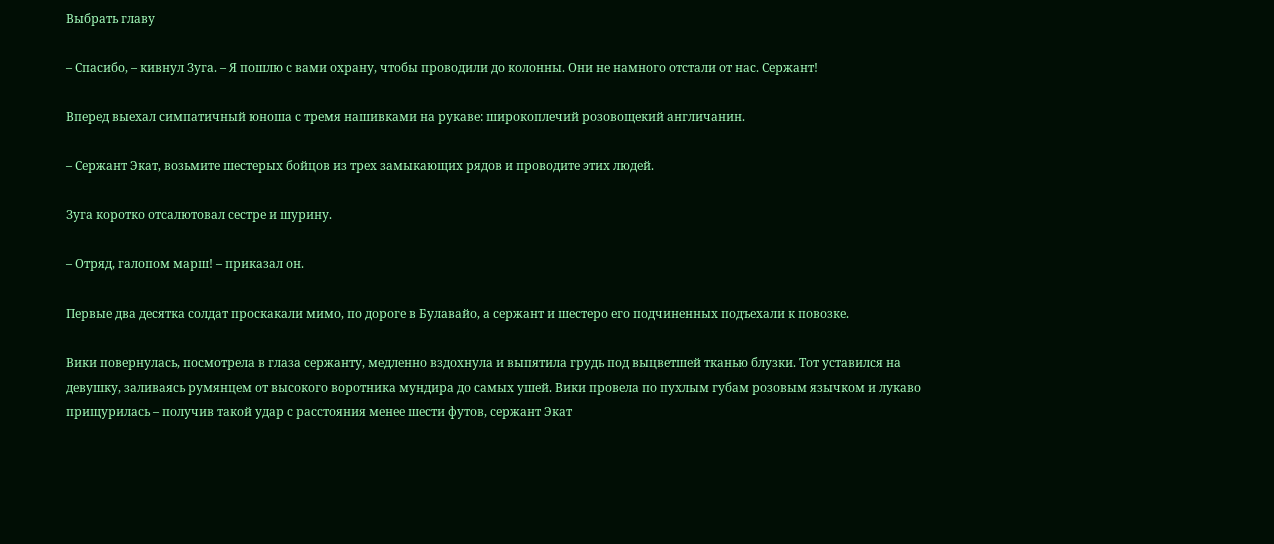Выбрать главу

– Спасибо, – кивнул Зуга. – Я пошлю с вами охрану, чтобы проводили до колонны. Они не намного отстали от нас. Сержант!

Вперед выехал симпатичный юноша с тремя нашивками на рукаве: широкоплечий розовощекий англичанин.

– Сержант Экат, возьмите шестерых бойцов из трех замыкающих рядов и проводите этих людей.

Зуга коротко отсалютовал сестре и шурину.

– Отряд, галопом марш! – приказал он.

Первые два десятка солдат проскакали мимо, по дороге в Булавайо, а сержант и шестеро его подчиненных подъехали к повозке.

Вики повернулась, посмотрела в глаза сержанту, медленно вздохнула и выпятила грудь под выцветшей тканью блузки. Тот уставился на девушку, заливаясь румянцем от высокого воротника мундира до самых ушей. Вики провела по пухлым губам розовым язычком и лукаво прищурилась – получив такой удар с расстояния менее шести футов, сержант Экат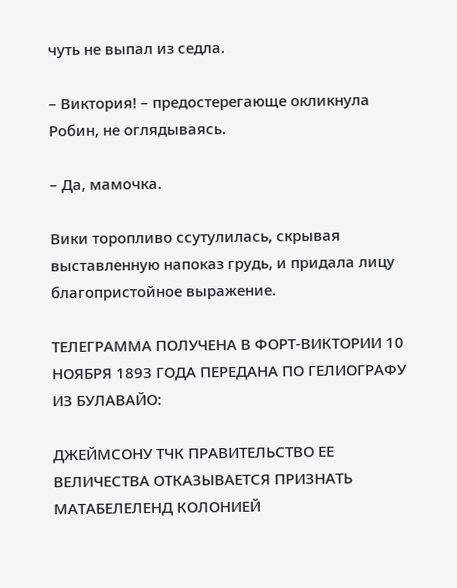чуть не выпал из седла.

– Виктория! – предостерегающе окликнула Робин, не оглядываясь.

– Да, мамочка.

Вики торопливо ссутулилась, скрывая выставленную напоказ грудь, и придала лицу благопристойное выражение.

ТЕЛЕГРАММА ПОЛУЧЕНА В ФОРТ-ВИКТОРИИ 10 НОЯБРЯ 1893 ГОДА ПЕРЕДАНА ПО ГЕЛИОГРАФУ ИЗ БУЛАВАЙО:

ДЖЕЙМСОНУ ТЧК ПРАВИТЕЛЬСТВО ЕЕ ВЕЛИЧЕСТВА ОТКАЗЫВАЕТСЯ ПРИЗНАТЬ МАТАБЕЛЕЛЕНД КОЛОНИЕЙ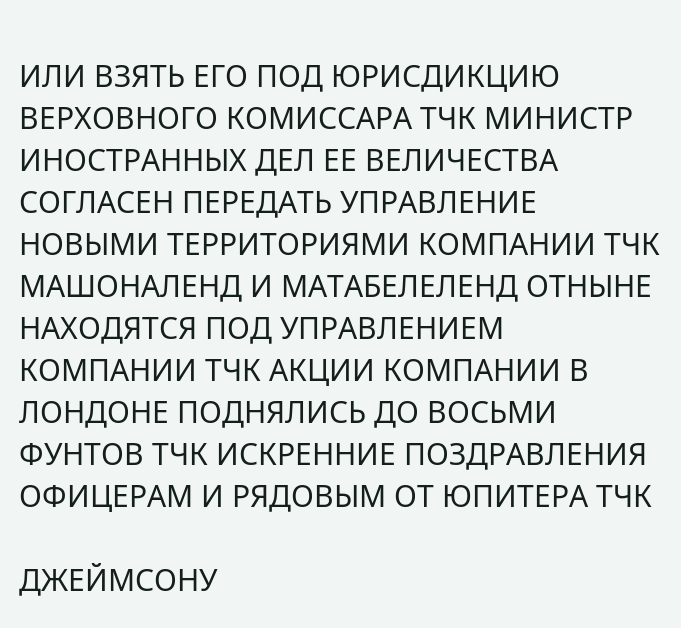ИЛИ ВЗЯТЬ ЕГО ПОД ЮРИСДИКЦИЮ ВЕРХОВНОГО КОМИССАРА ТЧК МИНИСТР ИНОСТРАННЫХ ДЕЛ ЕЕ ВЕЛИЧЕСТВА СОГЛАСЕН ПЕРЕДАТЬ УПРАВЛЕНИЕ НОВЫМИ ТЕРРИТОРИЯМИ КОМПАНИИ ТЧК МАШОНАЛЕНД И МАТАБЕЛЕЛЕНД ОТНЫНЕ НАХОДЯТСЯ ПОД УПРАВЛЕНИЕМ КОМПАНИИ ТЧК АКЦИИ КОМПАНИИ В ЛОНДОНЕ ПОДНЯЛИСЬ ДО ВОСЬМИ ФУНТОВ ТЧК ИСКРЕННИЕ ПОЗДРАВЛЕНИЯ ОФИЦЕРАМ И РЯДОВЫМ ОТ ЮПИТЕРА ТЧК

ДЖЕЙМСОНУ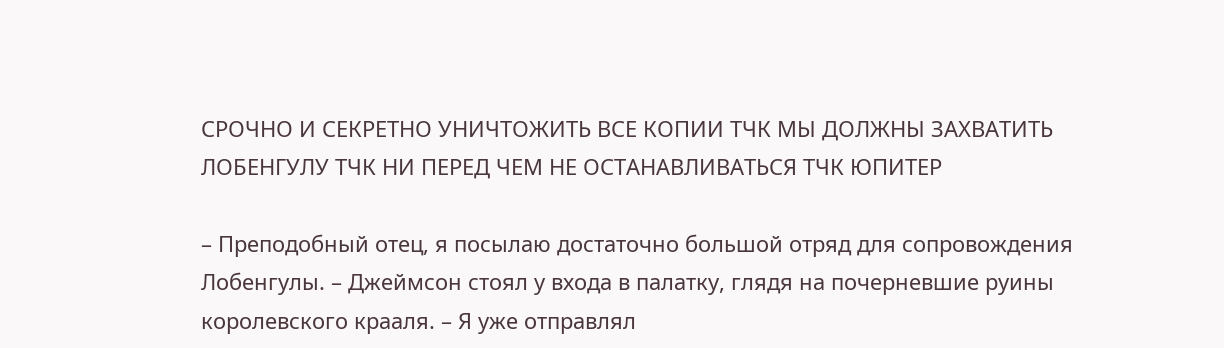СРОЧНО И СЕКРЕТНО УНИЧТОЖИТЬ ВСЕ КОПИИ ТЧК МЫ ДОЛЖНЫ ЗАХВАТИТЬ ЛОБЕНГУЛУ ТЧК НИ ПЕРЕД ЧЕМ НЕ ОСТАНАВЛИВАТЬСЯ ТЧК ЮПИТЕР

– Преподобный отец, я посылаю достаточно большой отряд для сопровождения Лобенгулы. – Джеймсон стоял у входа в палатку, глядя на почерневшие руины королевского крааля. – Я уже отправлял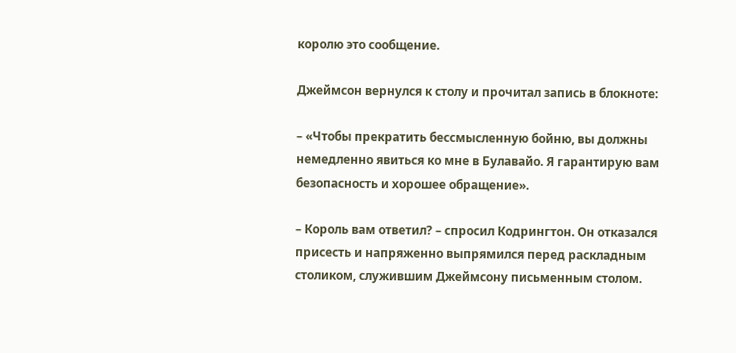королю это сообщение.

Джеймсон вернулся к столу и прочитал запись в блокноте:

– «Чтобы прекратить бессмысленную бойню, вы должны немедленно явиться ко мне в Булавайо. Я гарантирую вам безопасность и хорошее обращение».

– Король вам ответил? – спросил Кодрингтон. Он отказался присесть и напряженно выпрямился перед раскладным столиком, служившим Джеймсону письменным столом.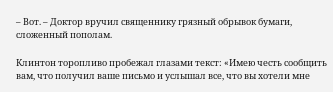– Вот. – Доктор вручил священнику грязный обрывок бумаги, сложенный пополам.

Клинтон торопливо пробежал глазами текст: «Имею честь сообщить вам, что получил ваше письмо и услышал все, что вы хотели мне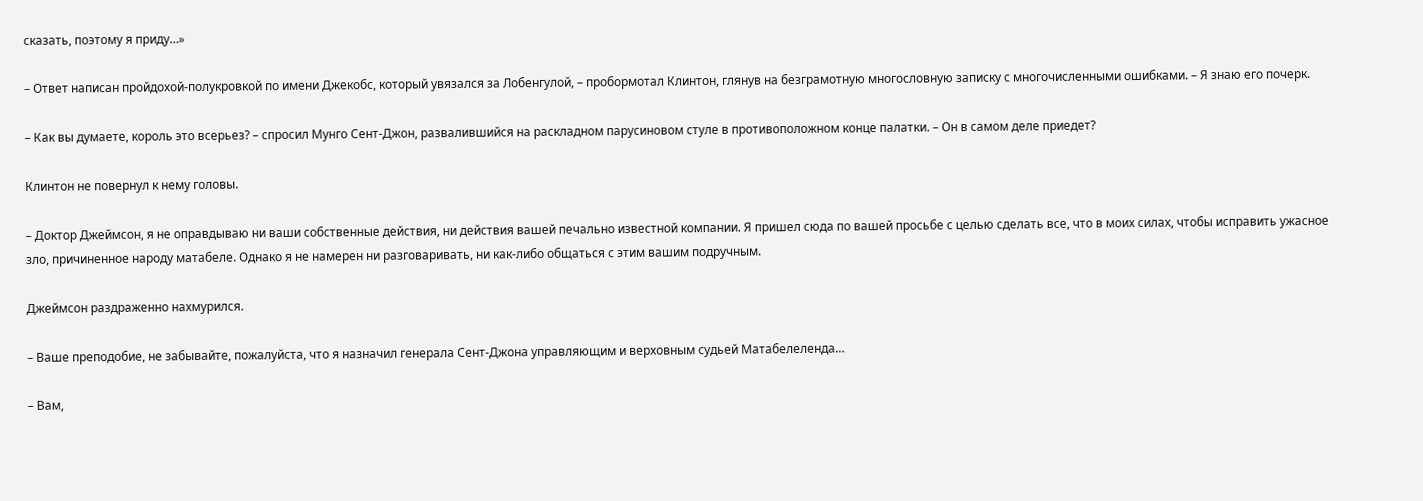сказать, поэтому я приду…»

– Ответ написан пройдохой-полукровкой по имени Джекобс, который увязался за Лобенгулой, – пробормотал Клинтон, глянув на безграмотную многословную записку с многочисленными ошибками. – Я знаю его почерк.

– Как вы думаете, король это всерьез? – спросил Мунго Сент-Джон, развалившийся на раскладном парусиновом стуле в противоположном конце палатки. – Он в самом деле приедет?

Клинтон не повернул к нему головы.

– Доктор Джеймсон, я не оправдываю ни ваши собственные действия, ни действия вашей печально известной компании. Я пришел сюда по вашей просьбе с целью сделать все, что в моих силах, чтобы исправить ужасное зло, причиненное народу матабеле. Однако я не намерен ни разговаривать, ни как-либо общаться с этим вашим подручным.

Джеймсон раздраженно нахмурился.

– Ваше преподобие, не забывайте, пожалуйста, что я назначил генерала Сент-Джона управляющим и верховным судьей Матабелеленда…

– Вам,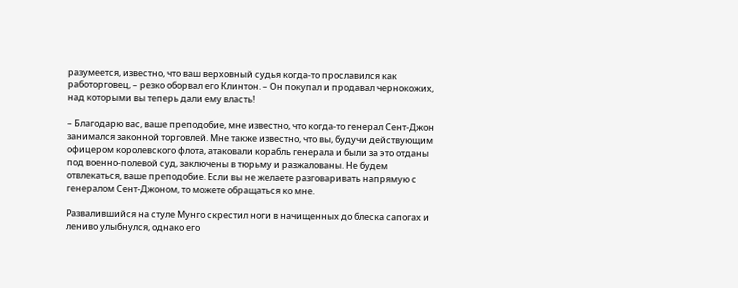разумеется, известно, что ваш верховный судья когда-то прославился как работорговец, – резко оборвал его Клинтон. – Он покупал и продавал чернокожих, над которыми вы теперь дали ему власть!

– Благодарю вас, ваше преподобие, мне известно, что когда-то генерал Сент-Джон занимался законной торговлей. Мне также известно, что вы, будучи действующим офицером королевского флота, атаковали корабль генерала и были за это отданы под военно-полевой суд, заключены в тюрьму и разжалованы. Не будем отвлекаться, ваше преподобие. Если вы не желаете разговаривать напрямую с генералом Сент-Джоном, то можете обращаться ко мне.

Развалившийся на стуле Мунго скрестил ноги в начищенных до блеска сапогах и лениво улыбнулся, однако его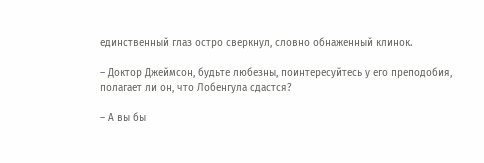единственный глаз остро сверкнул, словно обнаженный клинок.

– Доктор Джеймсон, будьте любезны, поинтересуйтесь у его преподобия, полагает ли он, что Лобенгула сдастся?

– А вы бы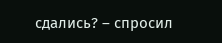сдались? – спросил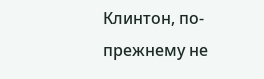Клинтон, по-прежнему не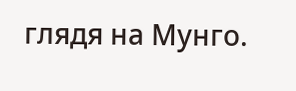глядя на Мунго.